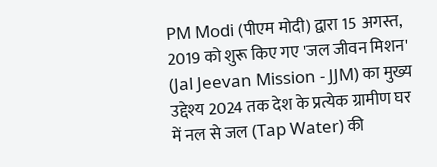PM Modi (पीएम मोदी) द्वारा 15 अगस्त, 2019 को शुरू किए गए 'जल जीवन मिशन' (Jal Jeevan Mission - JJM) का मुख्य उद्देश्य 2024 तक देश के प्रत्येक ग्रामीण घर में नल से जल (Tap Water) की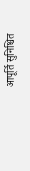आपूर्ति सुनिश्चित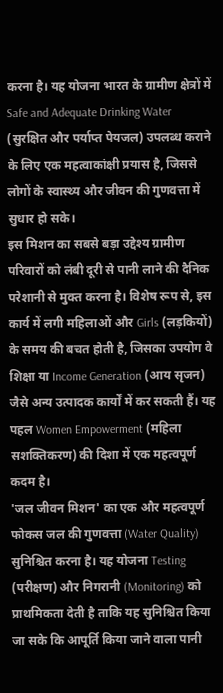करना है। यह योजना भारत के ग्रामीण क्षेत्रों में Safe and Adequate Drinking Water (सुरक्षित और पर्याप्त पेयजल) उपलब्ध कराने के लिए एक महत्वाकांक्षी प्रयास है, जिससे लोगों के स्वास्थ्य और जीवन की गुणवत्ता में सुधार हो सके।
इस मिशन का सबसे बड़ा उद्देश्य ग्रामीण परिवारों को लंबी दूरी से पानी लाने की दैनिक परेशानी से मुक्त करना है। विशेष रूप से, इस कार्य में लगी महिलाओं और Girls (लड़कियों) के समय की बचत होती है, जिसका उपयोग वे शिक्षा या Income Generation (आय सृजन) जैसे अन्य उत्पादक कार्यों में कर सकती हैं। यह पहल Women Empowerment (महिला सशक्तिकरण) की दिशा में एक महत्वपूर्ण कदम है।
'जल जीवन मिशन' का एक और महत्वपूर्ण फोकस जल की गुणवत्ता (Water Quality) सुनिश्चित करना है। यह योजना Testing (परीक्षण) और निगरानी (Monitoring) को प्राथमिकता देती है ताकि यह सुनिश्चित किया जा सके कि आपूर्ति किया जाने वाला पानी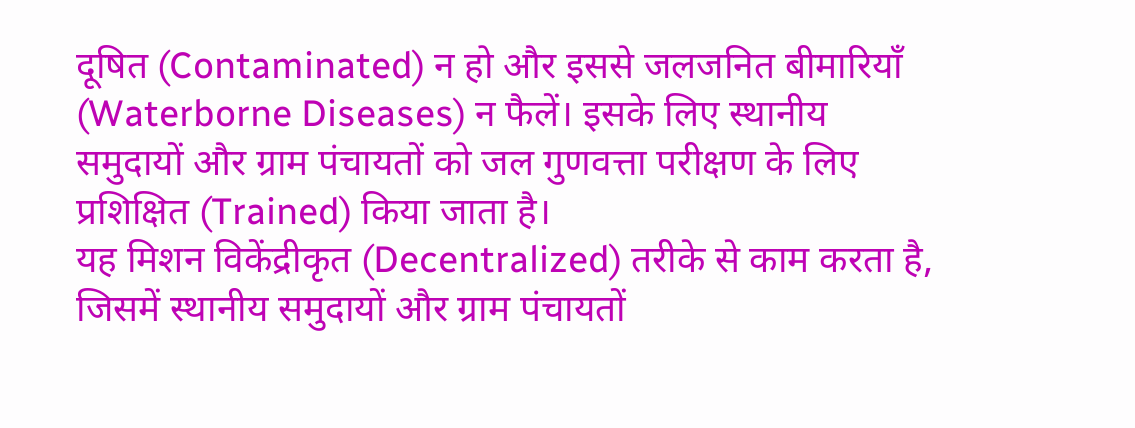दूषित (Contaminated) न हो और इससे जलजनित बीमारियाँ (Waterborne Diseases) न फैलें। इसके लिए स्थानीय समुदायों और ग्राम पंचायतों को जल गुणवत्ता परीक्षण के लिए प्रशिक्षित (Trained) किया जाता है।
यह मिशन विकेंद्रीकृत (Decentralized) तरीके से काम करता है, जिसमें स्थानीय समुदायों और ग्राम पंचायतों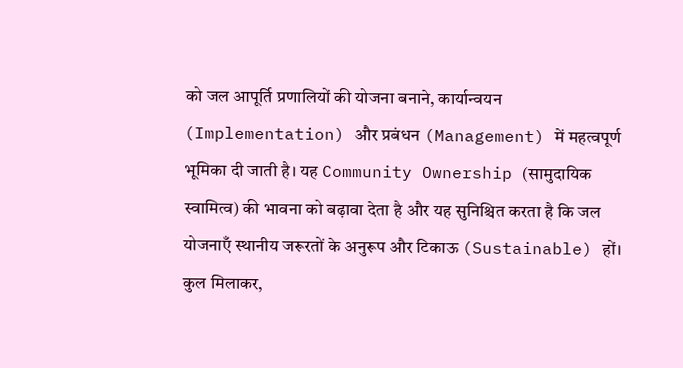को जल आपूर्ति प्रणालियों की योजना बनाने, कार्यान्वयन (Implementation) और प्रबंधन (Management) में महत्वपूर्ण भूमिका दी जाती है। यह Community Ownership (सामुदायिक स्वामित्व) की भावना को बढ़ावा देता है और यह सुनिश्चित करता है कि जल योजनाएँ स्थानीय जरूरतों के अनुरूप और टिकाऊ (Sustainable) हों।
कुल मिलाकर,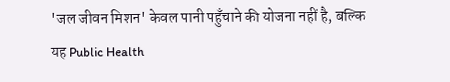'जल जीवन मिशन' केवल पानी पहुँचाने की योजना नहीं है, बल्कि यह Public Health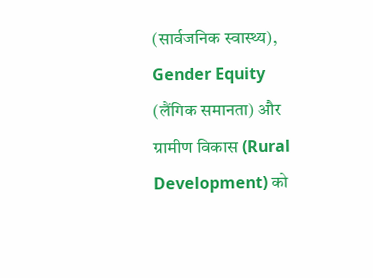(सार्वजनिक स्वास्थ्य), Gender Equity (लैंगिक समानता) और ग्रामीण विकास (Rural Development) को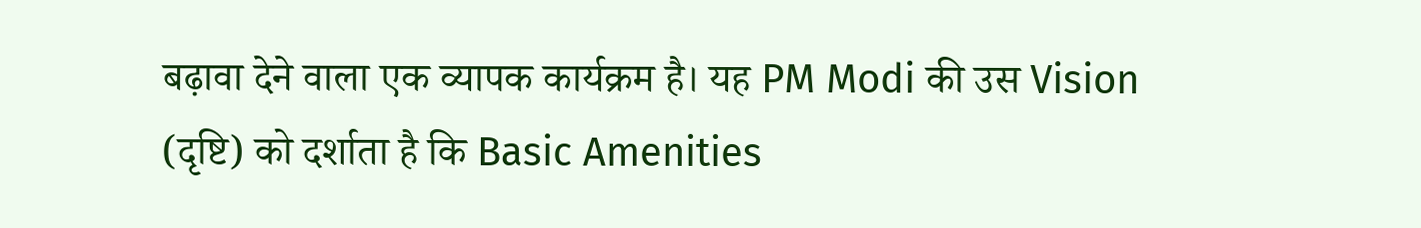बढ़ावा देने वाला एक व्यापक कार्यक्रम है। यह PM Modi की उस Vision (दृष्टि) को दर्शाता है कि Basic Amenities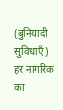(बुनियादी सुविधाएँ) हर नागरिक का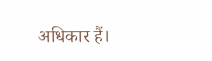अधिकार हैं।